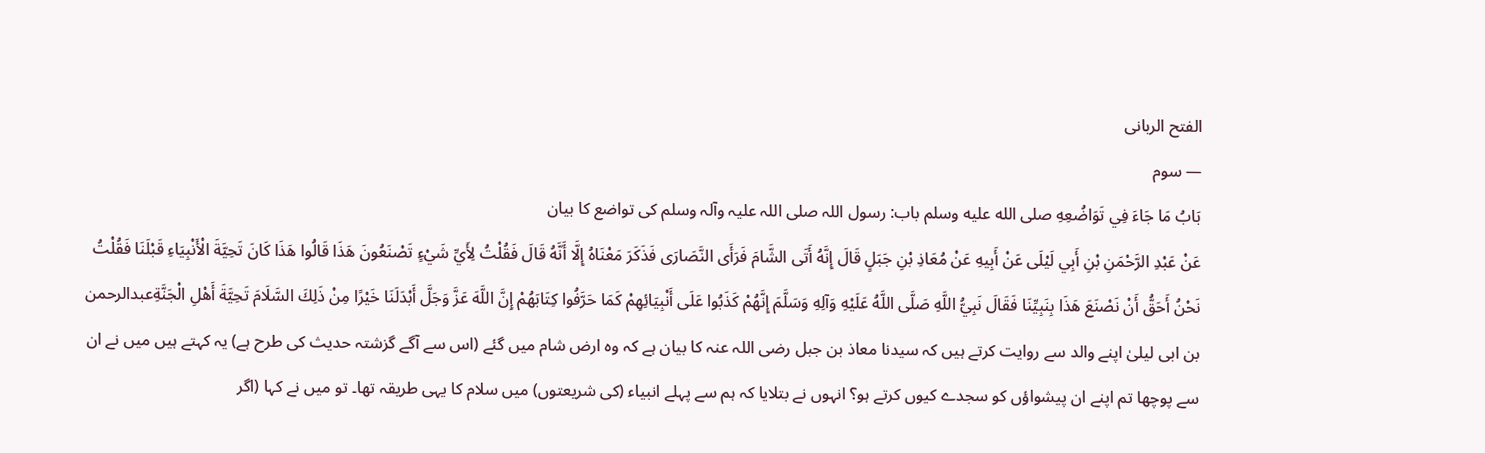الفتح الربانی
— سوم
بَابُ مَا جَاءَ فِي تَوَاضُعِهِ صلى الله عليه وسلم باب: رسول اللہ صلی اللہ علیہ وآلہ وسلم کی تواضع کا بیان
عَنْ عَبْدِ الرَّحْمَنِ بْنِ أَبِي لَيْلَى عَنْ أَبِيهِ عَنْ مُعَاذِ بْنِ جَبَلٍ قَالَ إِنَّهُ أَتَى الشَّامَ فَرَأَى النَّصَارَى فَذَكَرَ مَعْنَاهُ إِلَّا أَنَّهُ قَالَ فَقُلْتُ لِأَيِّ شَيْءٍ تَصْنَعُونَ هَذَا قَالُوا هَذَا كَانَ تَحِيَّةَ الْأَنْبِيَاءِ قَبْلَنَا فَقُلْتُ نَحْنُ أَحَقُّ أَنْ نَصْنَعَ هَذَا بِنَبِيِّنَا فَقَالَ نَبِيُّ اللَّهِ صَلَّى اللَّهُ عَلَيْهِ وَآلِهِ وَسَلَّمَ إِنَّهُمْ كَذَبُوا عَلَى أَنْبِيَائِهِمْ كَمَا حَرَّفُوا كِتَابَهُمْ إِنَّ اللَّهَ عَزَّ وَجَلَّ أَبْدَلَنَا خَيْرًا مِنْ ذَلِكَ السَّلَامَ تَحِيَّةَ أَهْلِ الْجَنَّةِعبدالرحمن بن ابی لیلیٰ اپنے والد سے روایت کرتے ہیں کہ سیدنا معاذ بن جبل رضی اللہ عنہ کا بیان ہے کہ وہ ارض شام میں گئے (اس سے آگے گزشتہ حدیث کی طرح ہے) یہ کہتے ہیں میں نے ان سے پوچھا تم اپنے ان پیشواؤں کو سجدے کیوں کرتے ہو؟ انہوں نے بتلایا کہ ہم سے پہلے انبیاء (کی شریعتوں) میں سلام کا یہی طریقہ تھا۔ تو میں نے کہا (اگر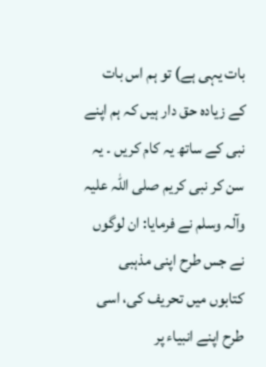بات یہی ہے) تو ہم اس بات کے زیادہ حق دار ہیں کہ ہم اپنے نبی کے ساتھ یہ کام کریں ۔ یہ سن کر نبی کریم صلی اللہ علیہ وآلہ وسلم نے فرمایا: ان لوگوں نے جس طرح اپنی مذہبی کتابوں میں تحریف کی، اسی طرح اپنے انبیاء پر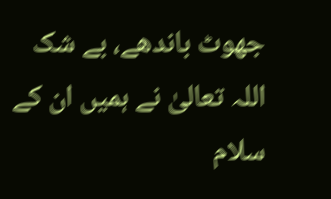جھوٹ باندھے، بے شک اللہ تعالیٰ نے ہمیں ان کے سلام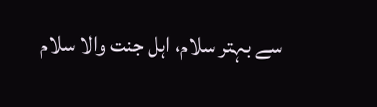سے بہتر سلام، اہل جنت والا سلام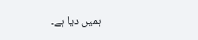ہمیں دیا ہے۔